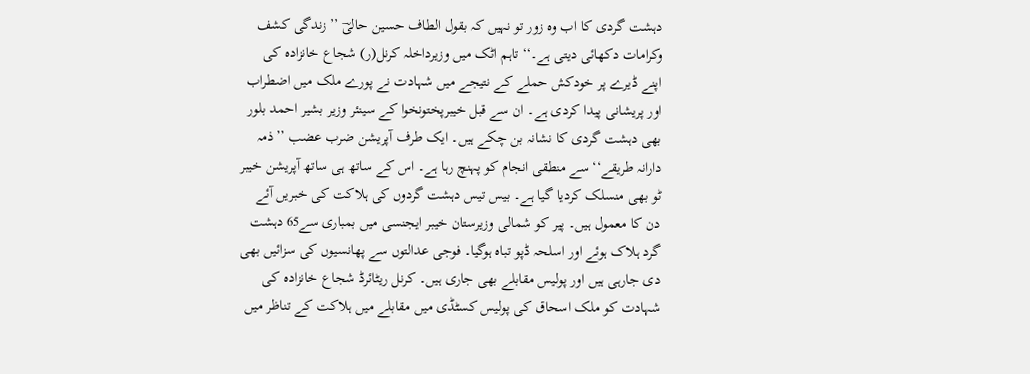دہشت گردی کا اب وہ زور تو نہیں کہ بقول الطاف حسین حالیؔ ’’زندگی کشف وکرامات دکھائی دیتی ہے۔‘‘ تاہم اٹک میں وزیرداخلہ کرنل(ر) شجاع خانزادہ کی اپنے ڈیرے پر خودکش حملے کے نتیجے میں شہادت نے پورے ملک میں اضطراب اور پریشانی پیدا کردی ہے۔ ان سے قبل خیبرپختونخوا کے سینئر وزیر بشیر احمد بلور بھی دہشت گردی کا نشانہ بن چکے ہیں۔ ایک طرف آپریشن ضرب عضب ’’ذمہ دارانہ طریقے‘‘ سے منطقی انجام کو پہنچ رہا ہے۔ اس کے ساتھ ہی ساتھ آپریشن خیبر ٹو بھی منسلک کردیا گیا ہے۔ بیس تیس دہشت گردوں کی ہلاکت کی خبریں آئے دن کا معمول ہیں۔ پیر کو شمالی وزیرستان خیبر ایجنسی میں بمباری سے65 دہشت گرد ہلاک ہوئے اور اسلحہ ڈپو تباہ ہوگیا۔ فوجی عدالتوں سے پھانسیوں کی سزائیں بھی دی جارہی ہیں اور پولیس مقابلے بھی جاری ہیں۔ کرنل ریٹائرڈ شجاع خانزادہ کی شہادت کو ملک اسحاق کی پولیس کسٹڈی میں مقابلے میں ہلاکت کے تناظر میں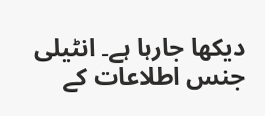دیکھا جارہا ہے۔ انٹیلی جنس اطلاعات کے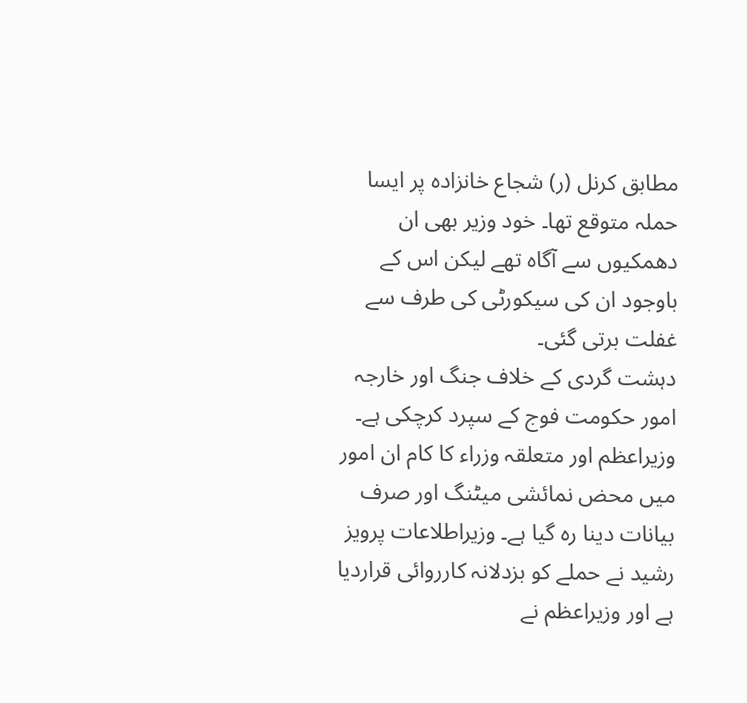مطابق کرنل (ر) شجاع خانزادہ پر ایسا حملہ متوقع تھا۔ خود وزیر بھی ان دھمکیوں سے آگاہ تھے لیکن اس کے باوجود ان کی سیکورٹی کی طرف سے غفلت برتی گئی۔
دہشت گردی کے خلاف جنگ اور خارجہ امور حکومت فوج کے سپرد کرچکی ہے۔ وزیراعظم اور متعلقہ وزراء کا کام ان امور میں محض نمائشی میٹنگ اور صرف بیانات دینا رہ گیا ہے۔ وزیراطلاعات پرویز رشید نے حملے کو بزدلانہ کارروائی قراردیا ہے اور وزیراعظم نے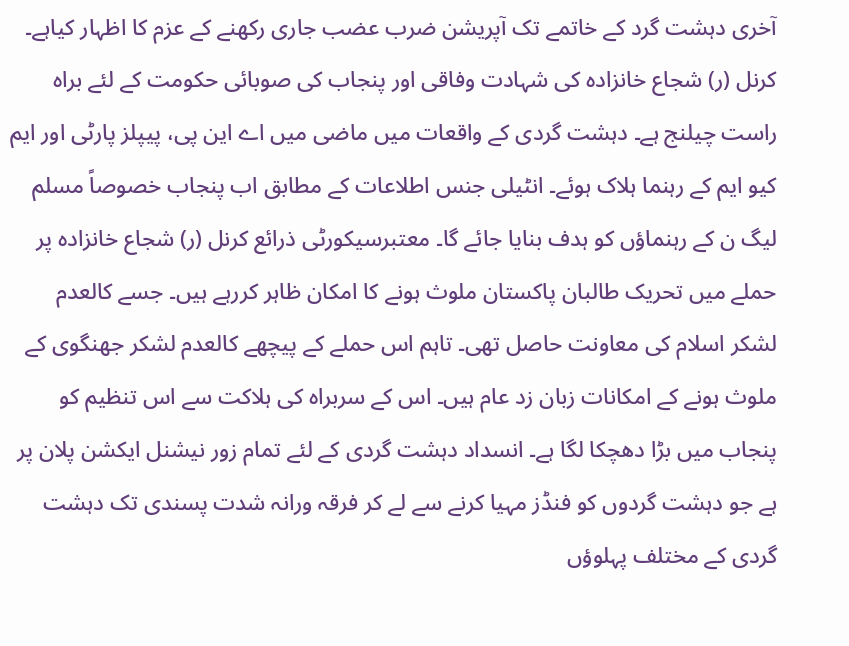آخری دہشت گرد کے خاتمے تک آپریشن ضرب عضب جاری رکھنے کے عزم کا اظہار کیاہے۔
کرنل (ر) شجاع خانزادہ کی شہادت وفاقی اور پنجاب کی صوبائی حکومت کے لئے براہ راست چیلنج ہے۔ دہشت گردی کے واقعات میں ماضی میں اے این پی، پیپلز پارٹی اور ایم کیو ایم کے رہنما ہلاک ہوئے۔ انٹیلی جنس اطلاعات کے مطابق اب پنجاب خصوصاً مسلم لیگ ن کے رہنماؤں کو ہدف بنایا جائے گا۔ معتبرسیکورٹی ذرائع کرنل (ر) شجاع خانزادہ پر حملے میں تحریک طالبان پاکستان ملوث ہونے کا امکان ظاہر کررہے ہیں۔ جسے کالعدم لشکر اسلام کی معاونت حاصل تھی۔ تاہم اس حملے کے پیچھے کالعدم لشکر جھنگوی کے ملوث ہونے کے امکانات زبان زد عام ہیں۔ اس کے سربراہ کی ہلاکت سے اس تنظیم کو پنجاب میں بڑا دھچکا لگا ہے۔ انسداد دہشت گردی کے لئے تمام زور نیشنل ایکشن پلان پر ہے جو دہشت گردوں کو فنڈز مہیا کرنے سے لے کر فرقہ ورانہ شدت پسندی تک دہشت گردی کے مختلف پہلوؤں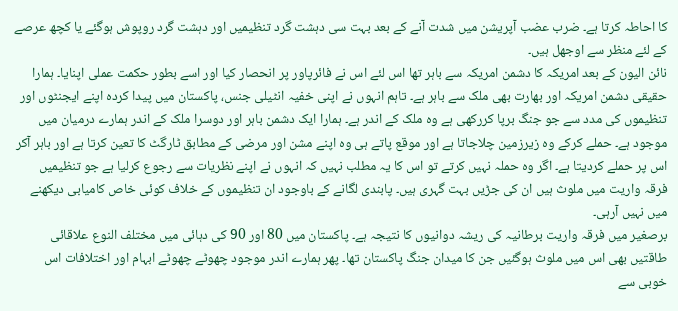کا احاطہ کرتا ہے۔ ضرب عضب آپریشن میں شدت آنے کے بعد بہت سی دہشت گرد تنظیمیں اور دہشت گرد روپوش ہوگئے یا کچھ عرصے کے لئے منظر سے اوجھل ہیں۔
نائن الیون کے بعد امریکہ کا دشمن امریکہ سے باہر تھا اس لئے اس نے فائرپاور پر انحصار کیا اور اسے بطور حکمت عملی اپنایا۔ ہمارا حقیقی دشمن امریکہ اور بھارت بھی ملک سے باہر ہے۔ تاہم انہوں نے اپنی خفیہ انٹیلی جنس، پاکستان میں پیدا کردہ اپنے ایجنٹوں اور تنظیموں کی مدد سے جو جنگ برپا کررکھی ہے وہ ملک کے اندر ہے۔ ہمارا ایک دشمن باہر اور دوسرا ملک کے اندر ہمارے درمیان میں موجود ہے۔ حملے کرکے وہ زیرزمین چلاجاتا ہے اور موقع پاتے ہی وہ اپنے مشن اور مرضی کے مطابق ٹارگٹ کا تعین کرتا ہے اور باہر آکر اس پر حملے کردیتا ہے۔ اگر وہ حملہ نہیں کرتے تو اس کا یہ مطلب نہیں کہ انہوں نے اپنے نظریات سے رجوع کرلیا ہے جو تنظیمیں فرقہ واریت میں ملوث ہیں ان کی جڑیں بہت گہری ہیں۔ پابندی لگانے کے باوجود ان تنظیموں کے خلاف کوئی خاص کامیابی دیکھنے میں نہیں آرہی۔
برصغیر میں فرقہ واریت برطانیہ کی ریشہ دوانیوں کا نتیجہ ہے۔ پاکستان میں 80 اور 90 کی دہائی میں مختلف النوع علاقائی طاقتیں بھی اس میں ملوث ہوگئیں جن کا میدان جنگ پاکستان تھا۔ پھر ہمارے اندر موجود چھوٹے چھوٹے ابہام اور اختلافات اس خوبی سے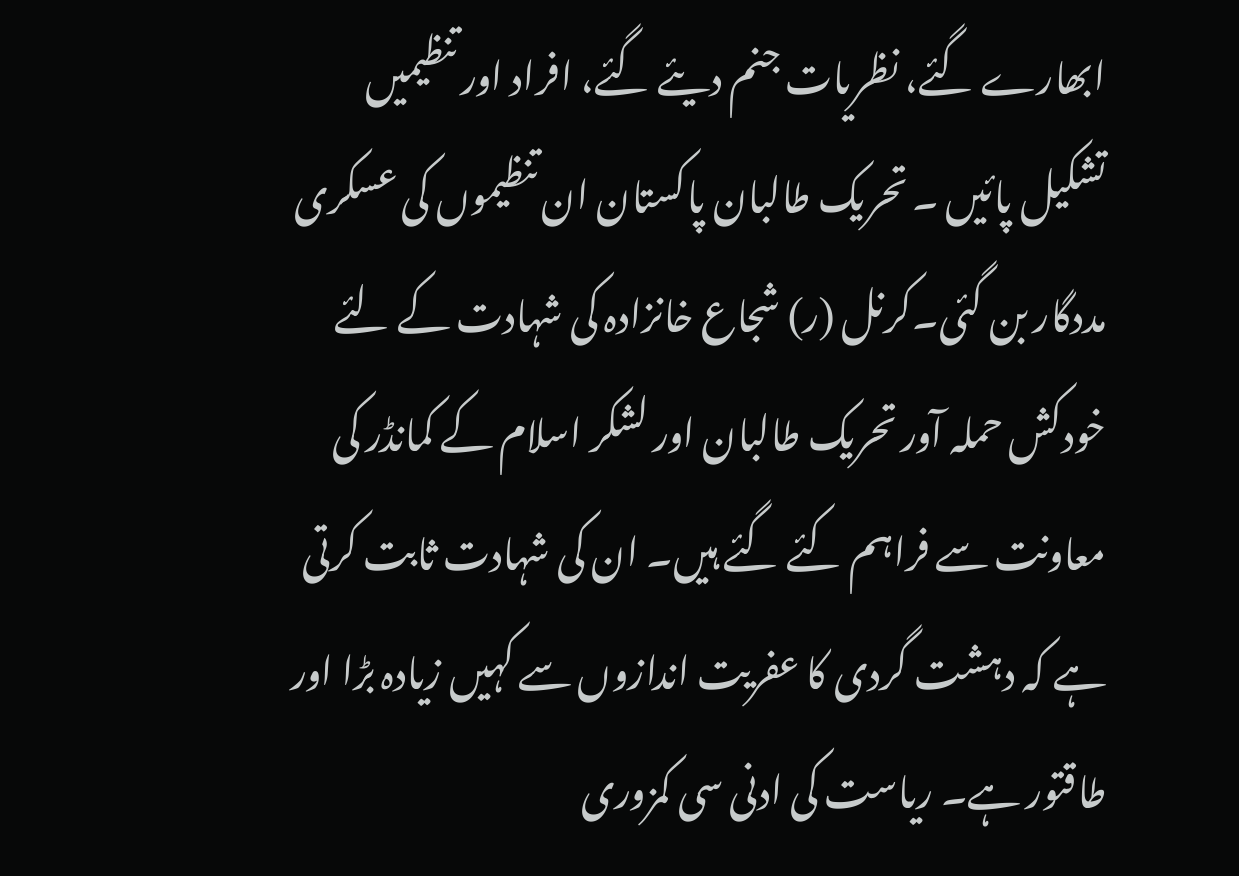ابھارے گئے، نظریات جنم دیئے گئے، افراد اور تنظیمیں تشکیل پائیں ۔ تحریک طالبان پاکستان ان تنظیموں کی عسکری مددگار بن گئی۔کرنل (ر) شجاع خانزادہ کی شہادت کے لئے خودکش حملہ آور تحریک طالبان اور لشکر اسلام کے کمانڈر کی معاونت سے فراہم کئے گئے ہیں۔ ان کی شہادت ثابت کرتی ہے کہ دہشت گردی کا عفریت اندازوں سے کہیں زیادہ بڑا اور طاقتور ہے۔ ریاست کی ادنی سی کمزوری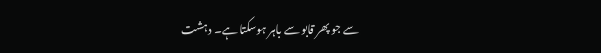سے جو پھر قابو سے باہر ہوسکتا ہے۔ دہشت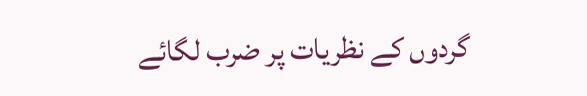گردوں کے نظریات پر ضرب لگائے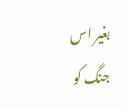بغیر اس جنگ کو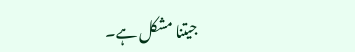جیتنا مشکل ہے۔